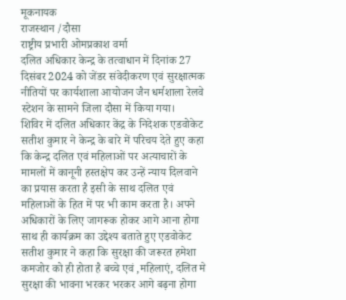मूकनायक
राजस्थान /दौसा
राष्ट्रीय प्रभारी ओमप्रकाश वर्मा
दलित अधिकार केन्द्र के तत्वाधान में दिनांक 27 दिसंबर 2024 को जेंडर संवेदीकरण एवं सुरक्षात्मक नीतियों पर कार्यशाला आयोजन जैन धर्मशाला रेलवे स्टेशन के सामने जिला दौसा में किया गया।
शिविर में दलित अधिकार केंद्र के निदेशक एडवोकेट सतीश कुमार ने केन्द्र के बारे में परिचय देते हुए कहा कि केन्द्र दलित एवं महिलाओं पर अत्याचारों के मामलों में कानूनी हस्तक्षेप कर उन्हें न्याय दिलवाने का प्रयास करता है इसी के साथ दलित एवं महिलाओं के हित में पर भी काम करता है। अपने अधिकारों के लिए जागरूक होकर आगे आना होगा साथ ही कार्यक्रम का उद्देश्य बताते हुए एडवोकेट सतीश कुमार ने कहा कि सुरक्षा की जरूरत हमेशा कमजोर को ही होता है बच्चे एवं ,महिलाएं, दलित मे सुरक्षा की भावना भरकर भरकर आगे बढ़ना होगा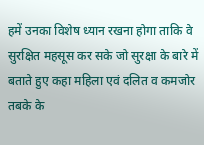हमें उनका विशेष ध्यान रखना होगा ताकि वे सुरक्षित महसूस कर सके जो सुरक्षा के बारे में बताते हुए कहा महिला एवं दलित व कमजोर तबके के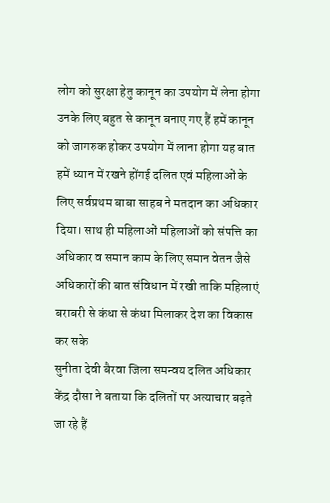लोग को सुरक्षा हेतु कानून का उपयोग में लेना होगा उनके लिए बहुत से कानून बनाए गए हैं हमें कानून को जागरुक होकर उपयोग में लाना होगा यह बात हमें ध्यान में रखने होंगई दलित एवं महिलाओं के लिए सर्वप्रथम बाबा साहब ने मतदान का अधिकार दिया। साथ ही महिलाओं महिलाओं को संपत्ति का अधिकार व समान काम के लिए समान वेतन जैसे अधिकारों की बात संविधान में रखी ताकि महिलाएं बराबरी से कंधा से कंधा मिलाकर देश का विकास कर सके
सुनीता देवी बैरवा जिला समन्वय दलित अधिकार केंद्र दौसा ने बताया कि दलितों पर अत्याचार बढ़ते जा रहे हैं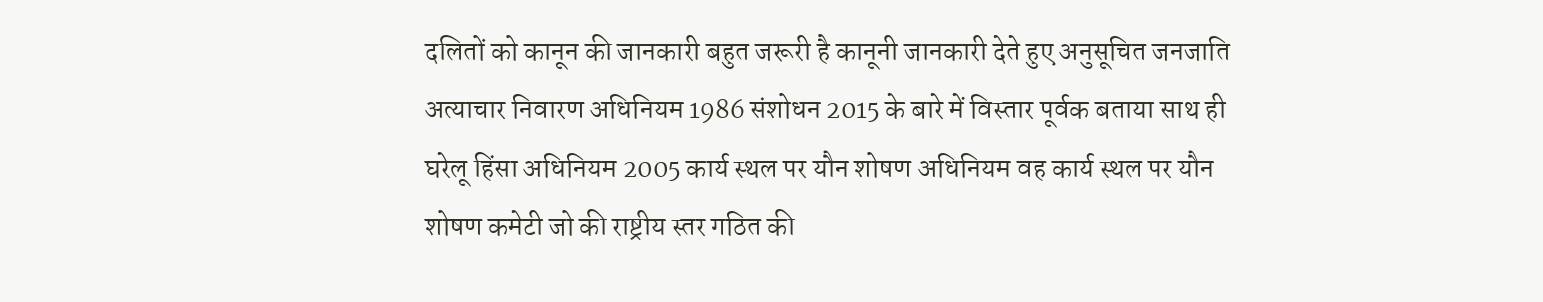दलितों को कानून की जानकारी बहुत जरूरी है कानूनी जानकारी देते हुए अनुसूचित जनजाति अत्याचार निवारण अधिनियम 1986 संशोधन 2015 के बारे में विस्तार पूर्वक बताया साथ ही घरेलू हिंसा अधिनियम 2005 कार्य स्थल पर यौन शोषण अधिनियम वह कार्य स्थल पर यौन शोषण कमेटी जो की राष्ट्रीय स्तर गठित की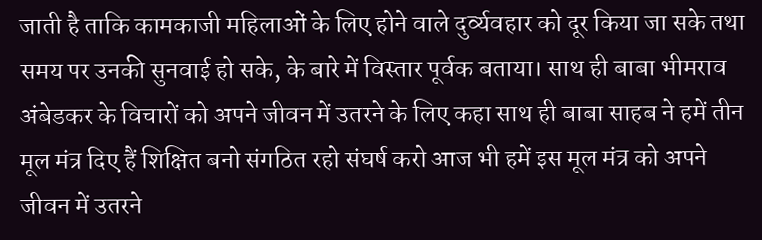जाती है ताकि कामकाजी महिलाओं के लिए होने वाले दुर्व्यवहार को दूर किया जा सके तथा समय पर उनकी सुनवाई हो सके, के बारे में विस्तार पूर्वक बताया। साथ ही बाबा भीमराव अंबेडकर के विचारों को अपने जीवन में उतरने के लिए कहा साथ ही बाबा साहब ने हमें तीन मूल मंत्र दिए हैं शिक्षित बनो संगठित रहो संघर्ष करो आज भी हमें इस मूल मंत्र को अपने जीवन में उतरने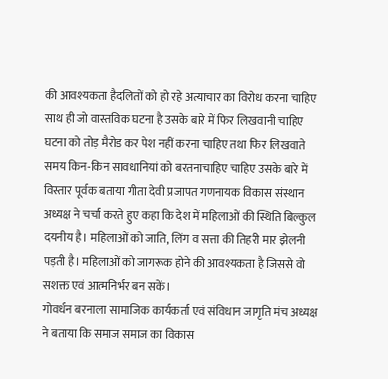की आवश्यकता हैदलितों को हो रहे अत्याचार का विरोध करना चाहिए साथ ही जो वास्तविक घटना है उसके बारे में फिर लिखवानी चाहिए घटना को तोड़ मैरोड कर पेश नहीं करना चाहिए तथा फिर लिखवाते समय किन-किन सावधानियां को बरतनाचाहिए चाहिए उसके बारे में विस्तार पूर्वक बताया गीता देवी प्रजापत गणनायक विकास संस्थान अध्यक्ष ने चर्चा करते हुए कहा कि देश में महिलाओं की स्थिति बिल्कुल दयनीय है। महिलाओं को जाति, लिंग व सत्ता की तिहरी मार झेलनी पड़ती है। महिलाओं को जागरूक होने की आवश्यकता है जिससे वो सशक्त एवं आत्मनिर्भर बन सकें।
गोवर्धन बरनाला सामाजिक कार्यकर्ता एवं संविधान जागृति मंच अध्यक्ष ने बताया कि समाज समाज का विकास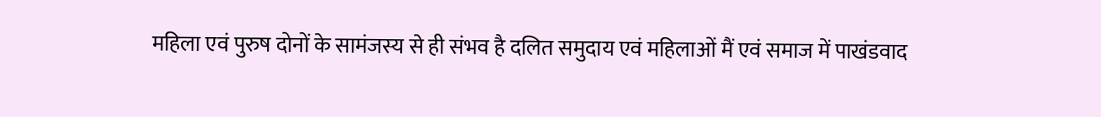महिला एवं पुरुष दोनों के सामंजस्य से ही संभव है दलित समुदाय एवं महिलाओं मैं एवं समाज में पाखंडवाद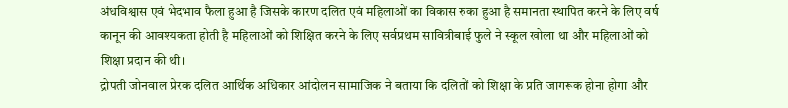अंधविश्वास एवं भेदभाव फैला हुआ है जिसके कारण दलित एवं महिलाओं का विकास रुका हुआ है समानता स्थापित करने के लिए वर्ष कानून की आवश्यकता होती है महिलाओं को शिक्षित करने के लिए सर्वप्रथम सावित्रीबाई फुले ने स्कूल खोला था और महिलाओं को शिक्षा प्रदान की थी।
द्रोपती जोनवाल प्रेरक दलित आर्थिक अधिकार आंदोलन सामाजिक ने बताया कि दलितों को शिक्षा के प्रति जागरूक होना होगा और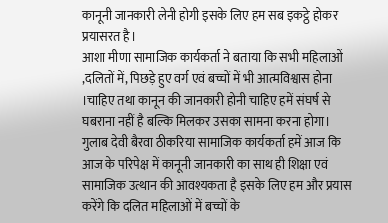कानूनी जानकारी लेनी होगी इसके लिए हम सब इकट्ठे होकर प्रयासरत है।
आशा मीणा सामाजिक कार्यकर्ता ने बताया कि सभी महिलाओं ,दलितों में, पिछड़े हुए वर्ग एवं बच्चों में भी आत्मविश्वास होना ।चाहिए तथा कानून की जानकारी होनी चाहिए हमें संघर्ष से घबराना नहीं है बल्कि मिलकर उसका सामना करना होगा।
गुलाब देवी बैरवा ठीकरिया सामाजिक कार्यकर्ता हमें आज कि आज के परिपेक्ष में कानूनी जानकारी का साथ ही शिक्षा एवं सामाजिक उत्थान की आवश्यकता है इसके लिए हम और प्रयास करेंगे कि दलित महिलाओं में बच्चों के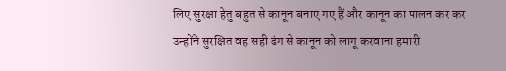लिए सुरक्षा हेतु बहुत से कानून बनाए गए हैं और कानून का पालन कर कर उन्होंने सुरक्षित वह सही ढंग से कानून को लागू करवाना हमारी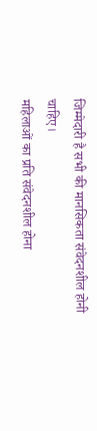जिम्मेदारी है सभी की मानसिकता संवेदनशील होनी चाहिए।
महिलाओं का प्रति संवेदनशील होना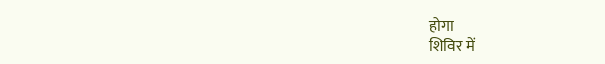होगा
शिविर में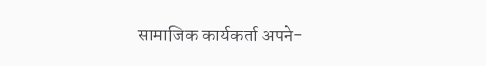सामाजिक कार्यकर्ता अपने-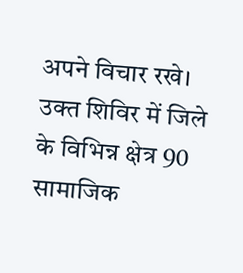अपने विचार रखे।
उक्त शिविर में जिले के विभिन्न क्षेत्र 90 सामाजिक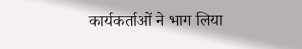कार्यकर्ताओं ने भाग लिया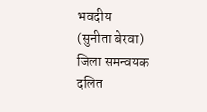भवदीय
(सुनीता बेरवा)
जिला समन्वयक
दलित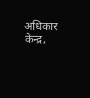अधिकार केन्द्र,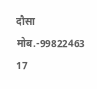दौसा
मोब.-99822463 17